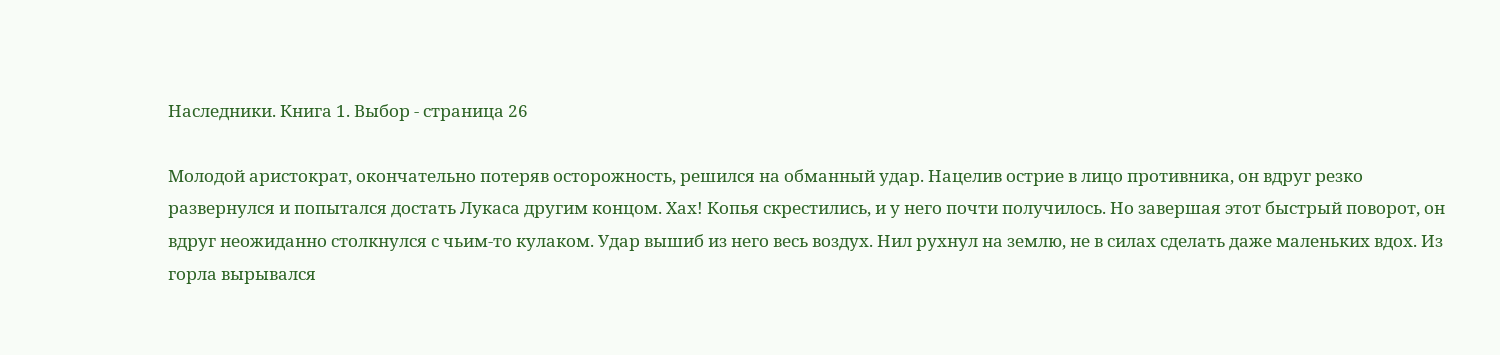Наследники. Книга 1. Выбор - страница 26

Молодой аристократ, окончательно потеряв осторожность, решился на обманный удар. Нацелив острие в лицо противника, он вдруг резко развернулся и попытался достать Лукаса другим концом. Хах! Копья скрестились, и у него почти получилось. Но завершая этот быстрый поворот, он вдруг неожиданно столкнулся с чьим-то кулаком. Удар вышиб из него весь воздух. Нил рухнул на землю, не в силах сделать даже маленьких вдох. Из горла вырывался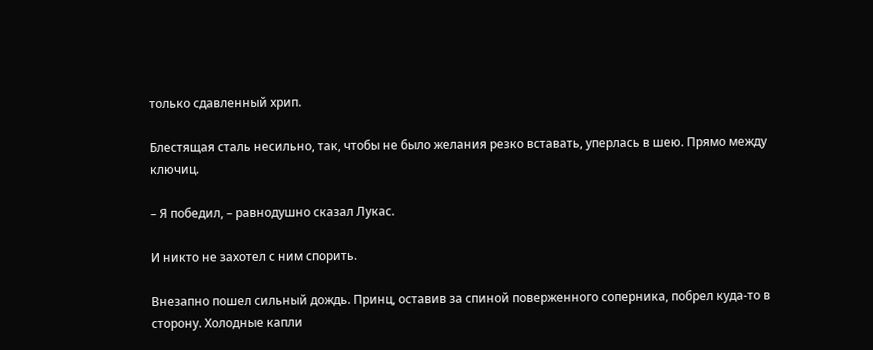только сдавленный хрип.

Блестящая сталь несильно, так, чтобы не было желания резко вставать, уперлась в шею. Прямо между ключиц.

– Я победил, – равнодушно сказал Лукас.

И никто не захотел с ним спорить.

Внезапно пошел сильный дождь. Принц, оставив за спиной поверженного соперника, побрел куда-то в сторону. Холодные капли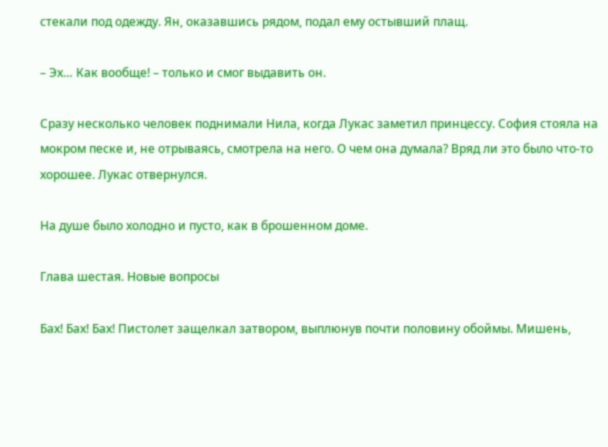стекали под одежду. Ян, оказавшись рядом, подал ему остывший плащ.

– Эх… Как вообще! – только и смог выдавить он.

Сразу несколько человек поднимали Нила, когда Лукас заметил принцессу. София стояла на мокром песке и, не отрываясь, смотрела на него. О чем она думала? Вряд ли это было что-то хорошее. Лукас отвернулся.

На душе было холодно и пусто, как в брошенном доме.

Глава шестая. Новые вопросы

Бах! Бах! Бах! Пистолет защелкал затвором, выплюнув почти половину обоймы. Мишень,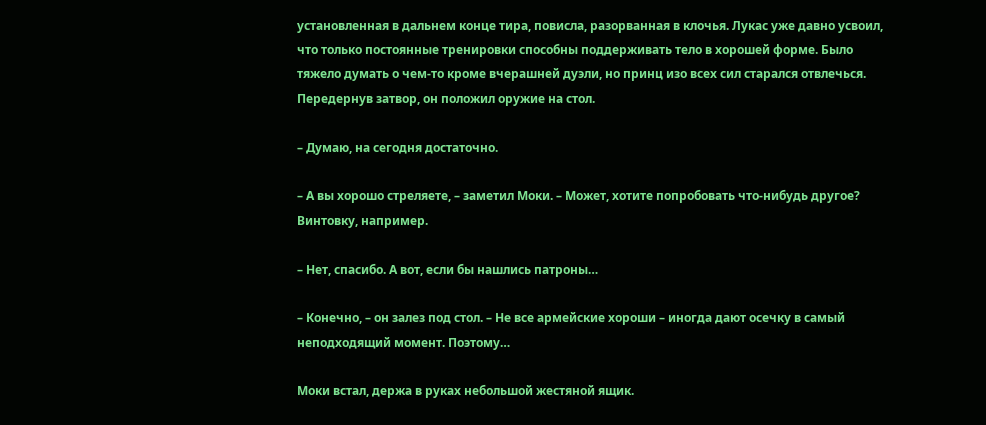установленная в дальнем конце тира, повисла, разорванная в клочья. Лукас уже давно усвоил, что только постоянные тренировки способны поддерживать тело в хорошей форме. Было тяжело думать о чем-то кроме вчерашней дуэли, но принц изо всех сил старался отвлечься. Передернув затвор, он положил оружие на стол.

– Думаю, на сегодня достаточно.

– А вы хорошо стреляете, – заметил Моки. – Может, хотите попробовать что-нибудь другое? Винтовку, например.

– Нет, спасибо. А вот, если бы нашлись патроны…

– Конечно, – он залез под стол. – Не все армейские хороши – иногда дают осечку в самый неподходящий момент. Поэтому…

Моки встал, держа в руках небольшой жестяной ящик.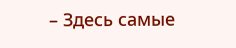– Здесь самые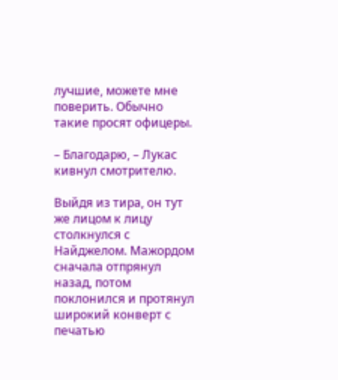лучшие, можете мне поверить. Обычно такие просят офицеры.

– Благодарю, – Лукас кивнул смотрителю.

Выйдя из тира, он тут же лицом к лицу столкнулся с Найджелом. Мажордом сначала отпрянул назад, потом поклонился и протянул широкий конверт с печатью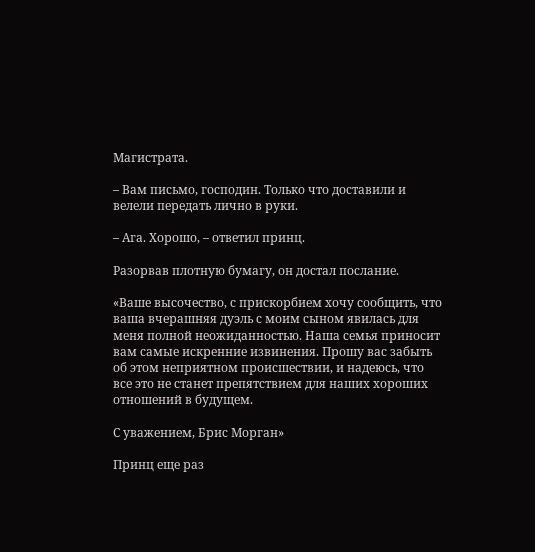Магистрата.

– Вам письмо, господин. Только что доставили и велели передать лично в руки.

– Ага. Хорошо, – ответил принц.

Разорвав плотную бумагу, он достал послание.

«Ваше высочество, с прискорбием хочу сообщить, что ваша вчерашняя дуэль с моим сыном явилась для меня полной неожиданностью. Наша семья приносит вам самые искренние извинения. Прошу вас забыть об этом неприятном происшествии, и надеюсь, что все это не станет препятствием для наших хороших отношений в будущем.

С уважением, Брис Морган»

Принц еще раз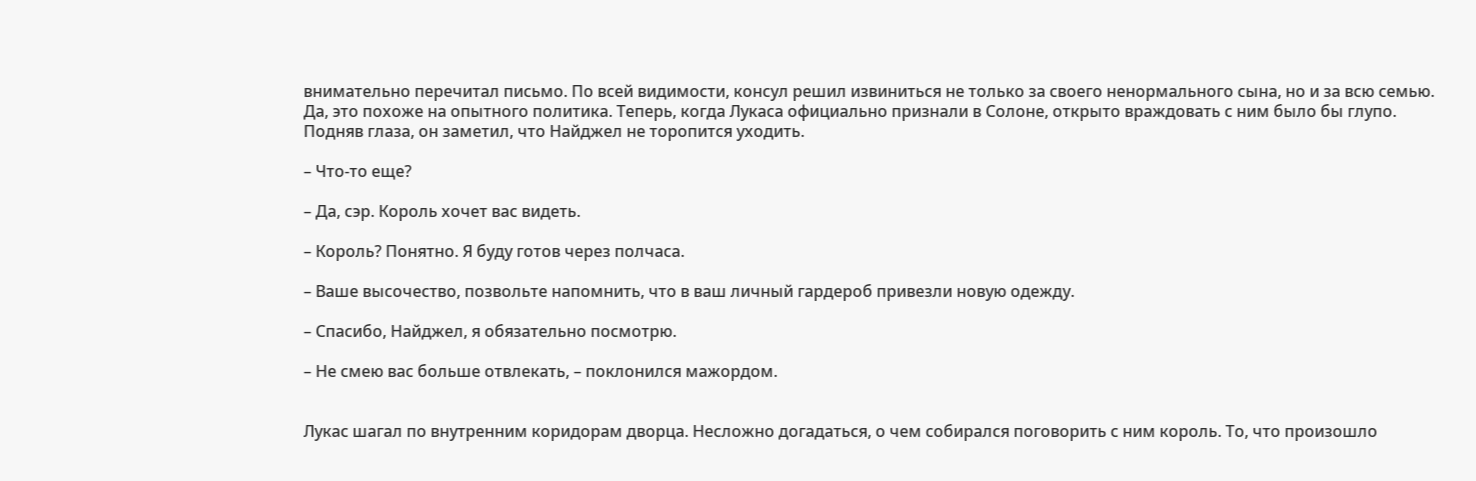внимательно перечитал письмо. По всей видимости, консул решил извиниться не только за своего ненормального сына, но и за всю семью. Да, это похоже на опытного политика. Теперь, когда Лукаса официально признали в Солоне, открыто враждовать с ним было бы глупо. Подняв глаза, он заметил, что Найджел не торопится уходить.

– Что-то еще?

– Да, сэр. Король хочет вас видеть.

– Король? Понятно. Я буду готов через полчаса.

– Ваше высочество, позвольте напомнить, что в ваш личный гардероб привезли новую одежду.

– Спасибо, Найджел, я обязательно посмотрю.

– Не смею вас больше отвлекать, – поклонился мажордом.


Лукас шагал по внутренним коридорам дворца. Несложно догадаться, о чем собирался поговорить с ним король. То, что произошло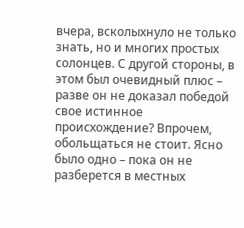вчера, всколыхнуло не только знать, но и многих простых солонцев. С другой стороны, в этом был очевидный плюс – разве он не доказал победой свое истинное происхождение? Впрочем, обольщаться не стоит. Ясно было одно – пока он не разберется в местных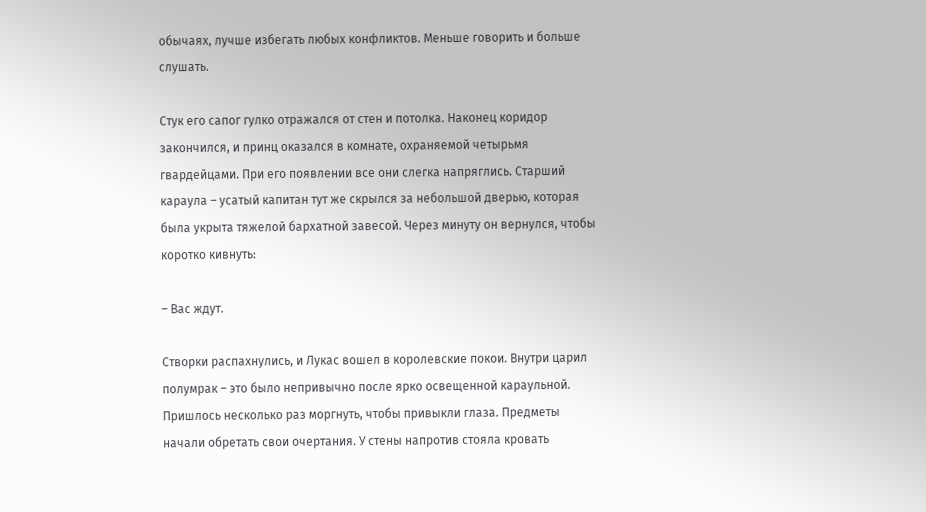обычаях, лучше избегать любых конфликтов. Меньше говорить и больше слушать.

Стук его сапог гулко отражался от стен и потолка. Наконец коридор закончился, и принц оказался в комнате, охраняемой четырьмя гвардейцами. При его появлении все они слегка напряглись. Старший караула – усатый капитан тут же скрылся за небольшой дверью, которая была укрыта тяжелой бархатной завесой. Через минуту он вернулся, чтобы коротко кивнуть:

– Вас ждут.

Створки распахнулись, и Лукас вошел в королевские покои. Внутри царил полумрак – это было непривычно после ярко освещенной караульной. Пришлось несколько раз моргнуть, чтобы привыкли глаза. Предметы начали обретать свои очертания. У стены напротив стояла кровать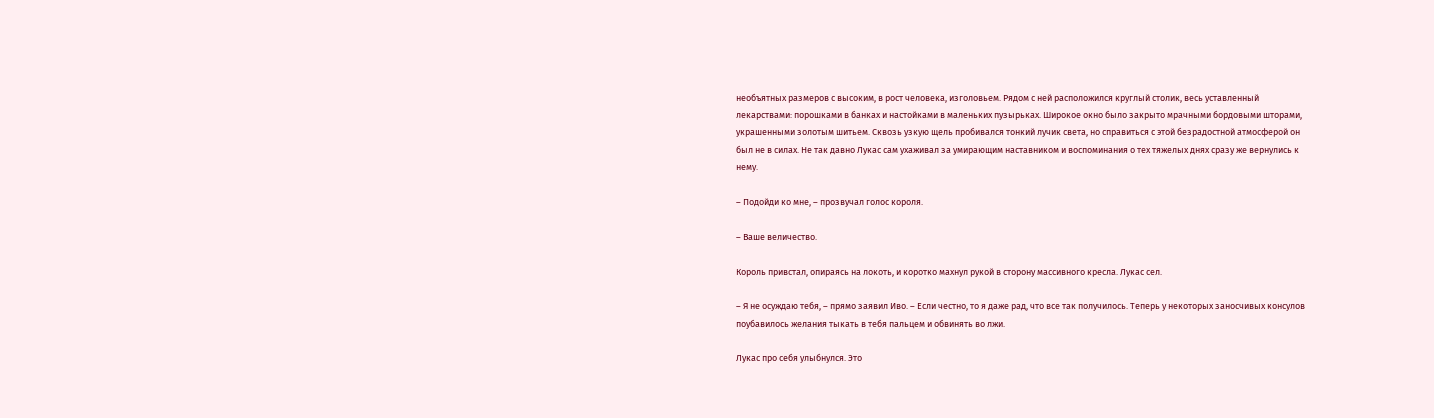необъятных размеров с высоким, в рост человека, изголовьем. Рядом с ней расположился круглый столик, весь уставленный лекарствами: порошками в банках и настойками в маленьких пузырьках. Широкое окно было закрыто мрачными бордовыми шторами, украшенными золотым шитьем. Сквозь узкую щель пробивался тонкий лучик света, но справиться с этой безрадостной атмосферой он был не в силах. Не так давно Лукас сам ухаживал за умирающим наставником и воспоминания о тех тяжелых днях сразу же вернулись к нему.

– Подойди ко мне, – прозвучал голос короля.

– Ваше величество.

Король привстал, опираясь на локоть, и коротко махнул рукой в сторону массивного кресла. Лукас сел.

– Я не осуждаю тебя, – прямо заявил Иво. – Если честно, то я даже рад, что все так получилось. Теперь у некоторых заносчивых консулов поубавилось желания тыкать в тебя пальцем и обвинять во лжи.

Лукас про себя улыбнулся. Это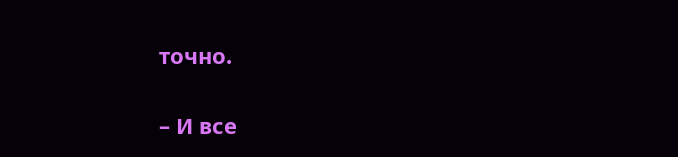точно.

– И все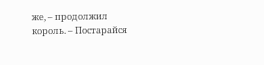же, – продолжил король. – Постарайся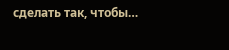сделать так, чтобы…